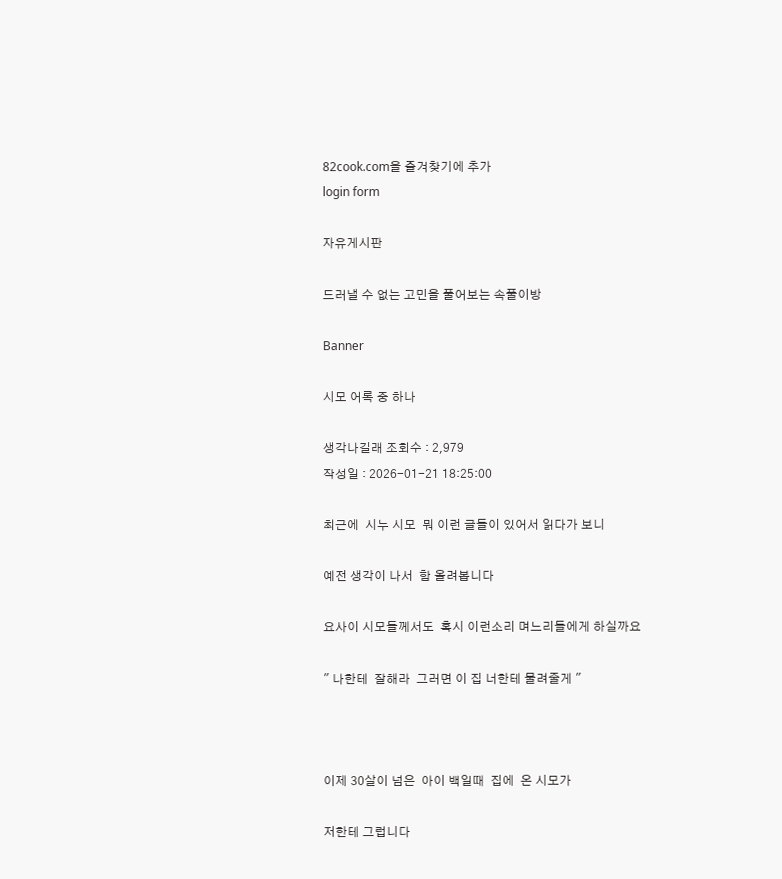82cook.com을 즐겨찾기에 추가
login form

자유게시판

드러낼 수 없는 고민을 풀어보는 속풀이방

Banner

시모 어록 중 하나

생각나길래 조회수 : 2,979
작성일 : 2026-01-21 18:25:00

최근에  시누 시모  뭐 이런 글들이 있어서 읽다가 보니

예전 생각이 나서  함 올려봅니다

요사이 시모들께서도  혹시 이런소리 며느리들에게 하실까요

" 나한테  잘해라  그러면 이 집 너한테 물려줄게 "



이제 30살이 넘은  아이 백일때  집에  온 시모가

저한테 그럽니다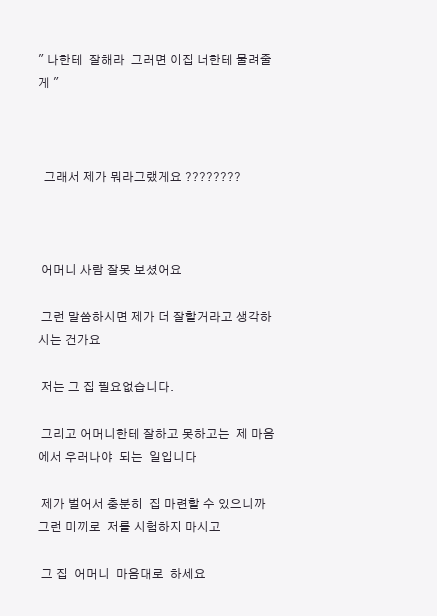" 나한테  잘해라  그러면 이집 너한테 물려줄게 "



  그래서 제가 뭐라그랬게요 ????????



 어머니 사람 잘못 보셨어요

 그런 말씀하시면 제가 더 잘할거라고 생각하시는 건가요

 저는 그 집 필요없습니다.

 그리고 어머니한테 잘하고 못하고는  제 마음에서 우러나야  되는  일입니다

 제가 벌어서 충분히  집 마련할 수 있으니까  그런 미끼로  저를 시험하지 마시고

 그 집  어머니  마음대로  하세요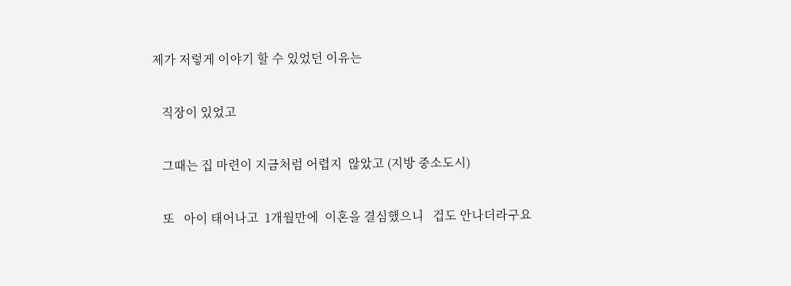제가 저렇게 이야기 할 수 있었던 이유는

   직장이 있었고

   그때는 집 마련이 지금처럼 어렵지  않았고 (지방 중소도시)

   또   아이 태어나고  1개월만에  이혼을 결심했으니   겁도 안나더라구요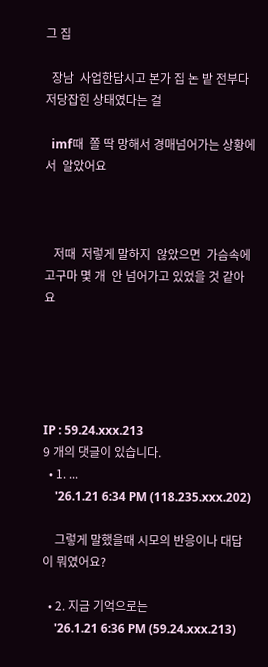그 집

  장남  사업한답시고 본가 집 논 밭 전부다  저당잡힌 상태였다는 걸

  imf때  쫄 딱 망해서 경매넘어가는 상황에서  알았어요



   저때  저렇게 말하지  않았으면  가슴속에 고구마 몇 개  안 넘어가고 있었을 것 같아요





IP : 59.24.xxx.213
9 개의 댓글이 있습니다.
  • 1. ...
    '26.1.21 6:34 PM (118.235.xxx.202)

    그렇게 말했을때 시모의 반응이나 대답이 뭐였어요?

  • 2. 지금 기억으로는
    '26.1.21 6:36 PM (59.24.xxx.213)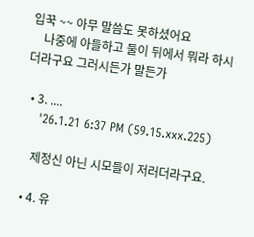입꾹 ~~ 아무 말씀도 못하셨어요
    나중에 아들하고 둘이 뒤에서 뭐라 하시더라구요 그러시든가 말든가

  • 3. ....
    '26.1.21 6:37 PM (59.15.xxx.225)

    제정신 아닌 시모들이 저러더라구요.

  • 4. 유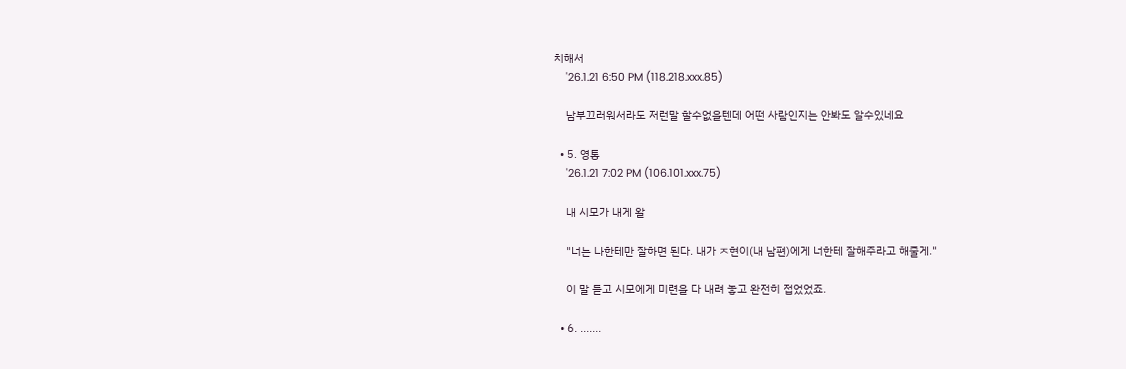치해서
    '26.1.21 6:50 PM (118.218.xxx.85)

    남부끄러워서라도 저런말 할수없을텐데 어떤 사람인지는 안봐도 알수있네요

  • 5. 영통
    '26.1.21 7:02 PM (106.101.xxx.75)

    내 시모가 내게 왈

    "너는 나한테만 잘하면 된다. 내가 ㅈ현이(내 남편)에게 너한테 잘해주라고 해줄게."

    이 말 듣고 시모에게 미련을 다 내려 놓고 완전히 접었었죠.

  • 6. .......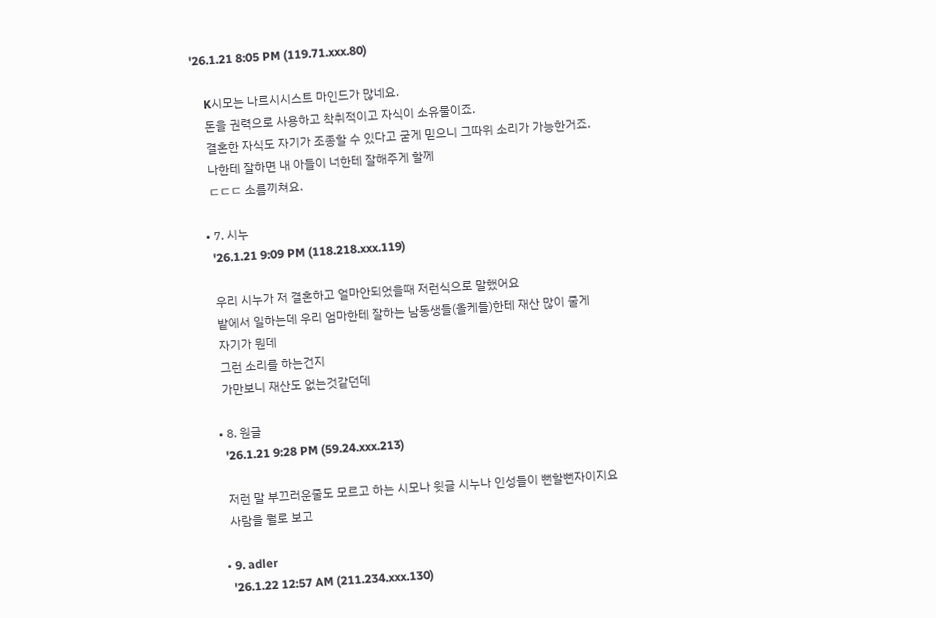'26.1.21 8:05 PM (119.71.xxx.80)

    K시모는 나르시시스트 마인드가 많네요.
    돈을 권력으로 사용하고 착취적이고 자식이 소유물이죠.
    결혼한 자식도 자기가 조종할 수 있다고 굳게 믿으니 그따위 소리가 가능한거죠.
    나한테 잘하면 내 아들이 너한테 잘해주게 할께
    ㄷㄷㄷ 소름끼쳐요.

  • 7. 시누
    '26.1.21 9:09 PM (118.218.xxx.119)

    우리 시누가 저 결혼하고 얼마안되었을때 저런식으로 말했어요
    밭에서 일하는데 우리 엄마한테 잘하는 남동생들(올케들)한테 재산 많이 줄게
    자기가 뭔데
    그런 소리를 하는건지
    가만보니 재산도 없는것같던데

  • 8. 원글
    '26.1.21 9:28 PM (59.24.xxx.213)

    저런 말 부끄러운줄도 모르고 하는 시모나 윗글 시누나 인성들이 뻔할뻔자이지요
    사람을 뭘로 보고

  • 9. adler
    '26.1.22 12:57 AM (211.234.xxx.130)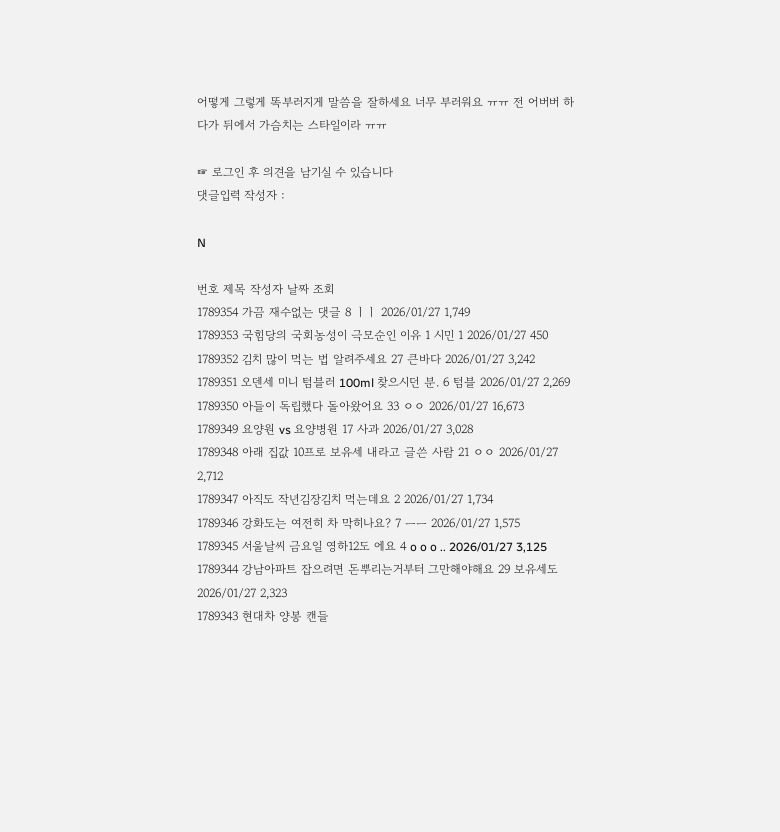어떻게 그렇게 똑부러지게 말씀을 잘하세요 너무 부러워요 ㅠㅠ 전 어버버 하다가 뒤에서 가슴치는 스타일이라 ㅠㅠ

☞ 로그인 후 의견을 남기실 수 있습니다
댓글입력 작성자 :

N

번호 제목 작성자 날짜 조회
1789354 가끔 재수없는 댓글 8 ㅣㅣ 2026/01/27 1,749
1789353 국힘당의 국회농성이 극모순인 이유 1 시민 1 2026/01/27 450
1789352 김치 많이 먹는 법 알려주세요 27 큰바다 2026/01/27 3,242
1789351 오덴세 미니 텀블러 100ml 찾으시던 분. 6 텀블 2026/01/27 2,269
1789350 아들이 독립했다 돌아왔어요 33 ㅇㅇ 2026/01/27 16,673
1789349 요양원 vs 요양병원 17 사과 2026/01/27 3,028
1789348 아래 집값 10프로 보유세 내라고 글쓴 사람 21 ㅇㅇ 2026/01/27 2,712
1789347 아직도 작년김장김치 먹는데요 2 2026/01/27 1,734
1789346 강화도는 여전히 차 막히나요? 7 ㅡㅡ 2026/01/27 1,575
1789345 서울날씨 금요일 영하12도 에요 4 o o o .. 2026/01/27 3,125
1789344 강남아파트 잡으려면 돈뿌리는거부터 그만해야해요 29 보유세도 2026/01/27 2,323
1789343 현대차 양봉 캔들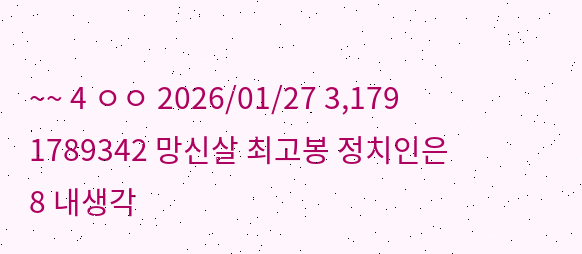~~ 4 ㅇㅇ 2026/01/27 3,179
1789342 망신살 최고봉 정치인은 8 내생각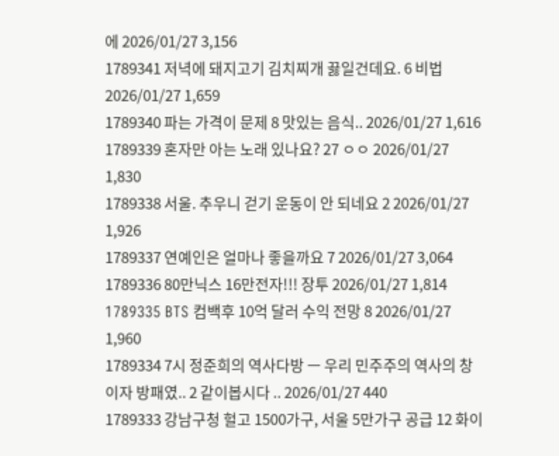에 2026/01/27 3,156
1789341 저녁에 돼지고기 김치찌개 끓일건데요. 6 비법 2026/01/27 1,659
1789340 파는 가격이 문제 8 맛있는 음식.. 2026/01/27 1,616
1789339 혼자만 아는 노래 있나요? 27 ㅇㅇ 2026/01/27 1,830
1789338 서울. 추우니 걷기 운동이 안 되네요 2 2026/01/27 1,926
1789337 연예인은 얼마나 좋을까요 7 2026/01/27 3,064
1789336 80만닉스 16만전자!!! 장투 2026/01/27 1,814
1789335 BTS 컴백후 10억 달러 수익 전망 8 2026/01/27 1,960
1789334 7시 정준희의 역사다방 ㅡ 우리 민주주의 역사의 창이자 방패였.. 2 같이봅시다 .. 2026/01/27 440
1789333 강남구청 헐고 1500가구, 서울 5만가구 공급 12 화이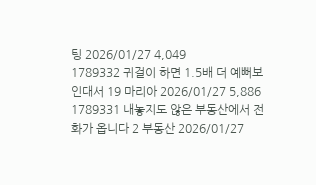팅 2026/01/27 4,049
1789332 귀걸이 하면 1.5배 더 예뻐보인대서 19 마리아 2026/01/27 5,886
1789331 내놓지도 않은 부동산에서 전화가 옵니다 2 부동산 2026/01/27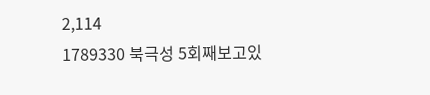2,114
1789330 북극성 5회째보고있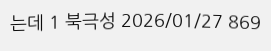는데 1 북극성 2026/01/27 869